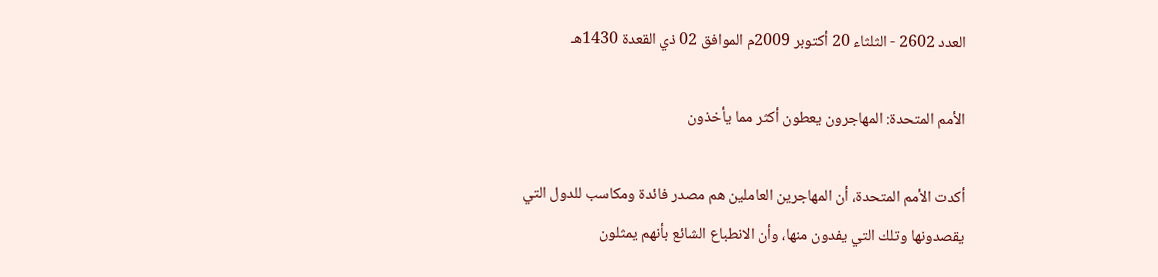العدد 2602 - الثلثاء 20 أكتوبر 2009م الموافق 02 ذي القعدة 1430هـ

الأمم المتحدة: المهاجرون يعطون أكثر مما يأخذون

أكدت الأمم المتحدة، أن المهاجرين العاملين هم مصدر فائدة ومكاسب للدول التي يقصدونها وتلك التي يفدون منها، وأن الانطباع الشائع بأنهم يمثلون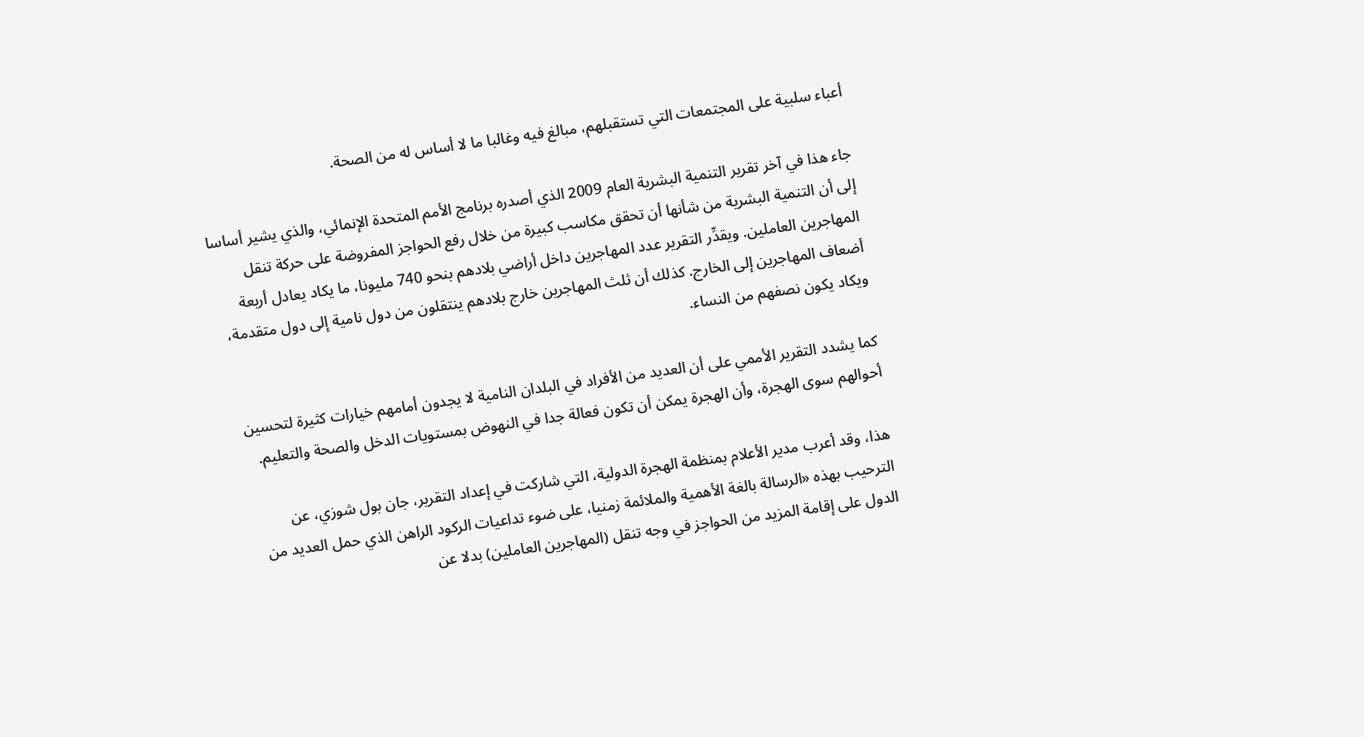أعباء سلبية على المجتمعات التي تستقبلهم، مبالغ فيه وغالبا ما لا أساس له من الصحة.

جاء هذا في آخر تقرير التنمية البشرية العام 2009 الذي أصدره برنامج الأمم المتحدة الإنمائي، والذي يشير أساسا إلى أن التنمية البشرية من شأنها أن تحقق مكاسب كبيرة من خلال رفع الحواجز المفروضة على حركة تنقل المهاجرين العاملين. ويقدِّر التقرير عدد المهاجرين داخل أراضي بلادهم بنحو 740 مليونا، ما يكاد يعادل أربعة أضعاف المهاجرين إلى الخارج. كذلك أن ثلث المهاجرين خارج بلادهم ينتقلون من دول نامية إلى دول متقدمة، ويكاد يكون نصفهم من النساء.

كما يشدد التقرير الأممي على أن العديد من الأفراد في البلدان النامية لا يجدون أمامهم خيارات كثيرة لتحسين أحوالهم سوى الهجرة، وأن الهجرة يمكن أن تكون فعالة جدا في النهوض بمستويات الدخل والصحة والتعليم.

هذا، وقد أعرب مدير الأعلام بمنظمة الهجرة الدولية، التي شاركت في إعداد التقرير، جان بول شوزي، عن الترحيب بهذه «الرسالة بالغة الأهمية والملائمة زمنيا، على ضوء تداعيات الركود الراهن الذي حمل العديد من الدول على إقامة المزيد من الحواجز في وجه تنقل (المهاجرين العاملين) بدلا عن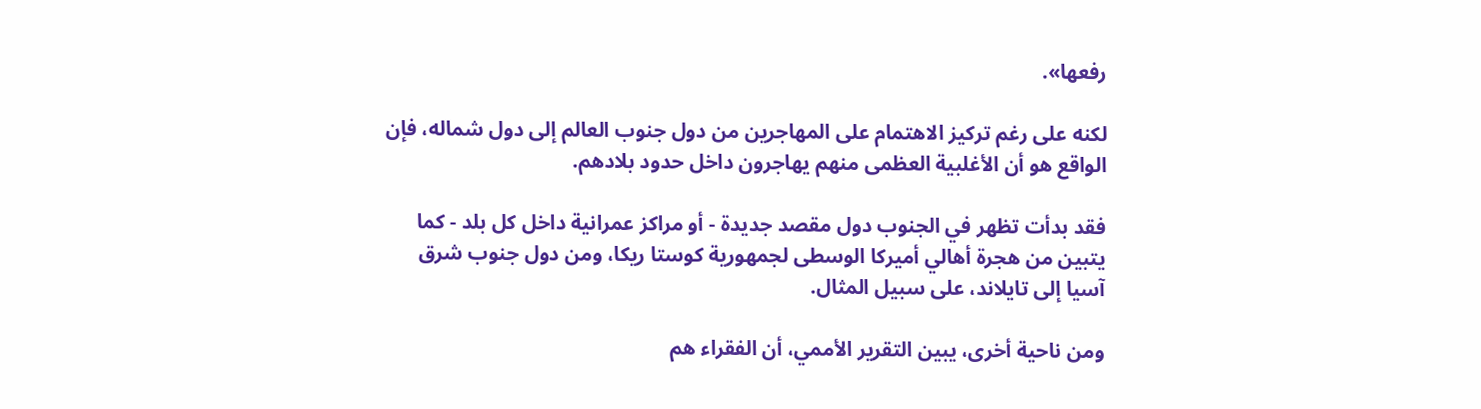رفعها».

لكنه على رغم تركيز الاهتمام على المهاجرين من دول جنوب العالم إلى دول شماله، فإن الواقع هو أن الأغلبية العظمى منهم يهاجرون داخل حدود بلادهم.

فقد بدأت تظهر في الجنوب دول مقصد جديدة - أو مراكز عمرانية داخل كل بلد - كما يتبين من هجرة أهالي أميركا الوسطى لجمهورية كوستا ريكا، ومن دول جنوب شرق آسيا إلى تايلاند، على سبيل المثال.

ومن ناحية أخرى، يبين التقرير الأممي، أن الفقراء هم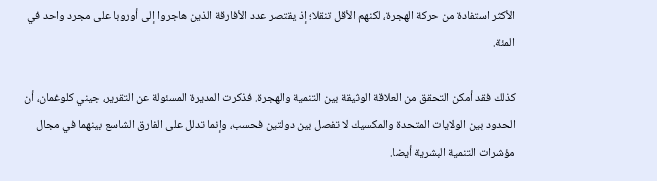الأكثر استفادة من حركة الهجرة، لكنهم الأقل تنقلا؛ إذ يقتصر عدد الأفارقة الذين هاجروا إلى أوروبا على مجرد واحد في المئة.

كذلك فقد أمكن التحقق من العلاقة الوثيقة بين التنمية والهجرة. فذكرت المديرة المسئولة عن التقرير، جيني كلوغمان، أن الحدود بين الولايات المتحدة والمكسيك لا تفصل بين دولتين فحسب، وإنما تدلل على الفارق الشاسع بينهما في مجال مؤشرات التنمية البشرية أيضا.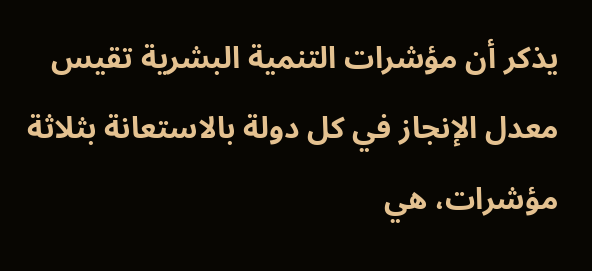يذكر أن مؤشرات التنمية البشرية تقيس معدل الإنجاز في كل دولة بالاستعانة بثلاثة مؤشرات، هي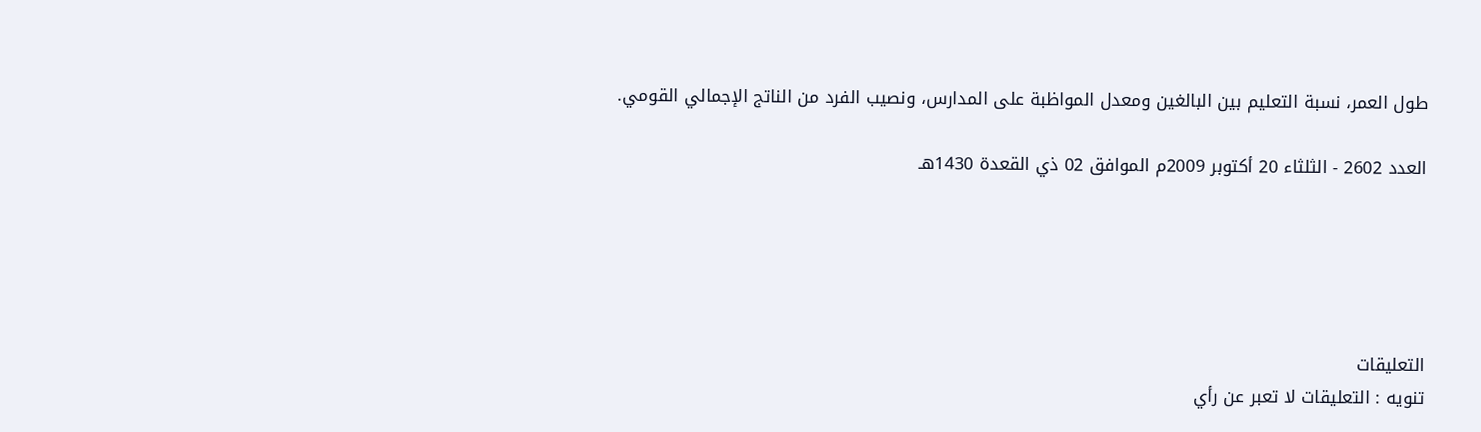طول العمر، نسبة التعليم بين البالغين ومعدل المواظبة على المدارس، ونصيب الفرد من الناتج الإجمالي القومي.

العدد 2602 - الثلثاء 20 أكتوبر 2009م الموافق 02 ذي القعدة 1430هـ





التعليقات
تنويه : التعليقات لا تعبر عن رأي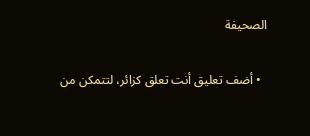الصحيفة

  • أضف تعليق أنت تعلق كزائر، لتتمكن من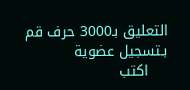التعليق بـ3000 حرف قم بـتسجيل عضوية
    اكتب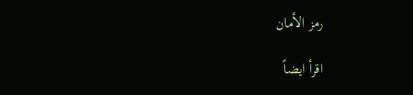رمز الأمان

اقرأ ايضاً